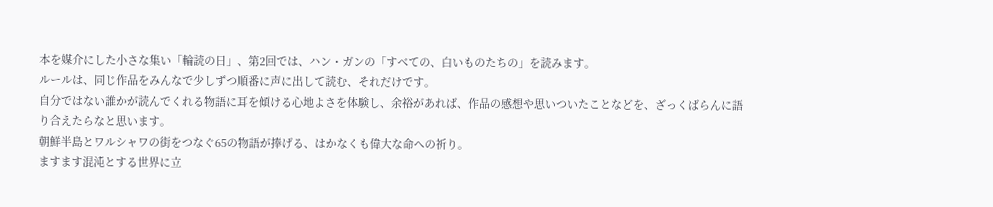本を媒介にした小さな集い「輪読の日」、第2回では、ハン・ガンの「すべての、白いものたちの」を読みます。
ルールは、同じ作品をみんなで少しずつ順番に声に出して読む、それだけです。
自分ではない誰かが読んでくれる物語に耳を傾ける心地よさを体験し、余裕があれば、作品の感想や思いついたことなどを、ざっくばらんに語り合えたらなと思います。
朝鮮半島とワルシャワの街をつなぐ65の物語が捧げる、はかなくも偉大な命への祈り。
ますます混沌とする世界に立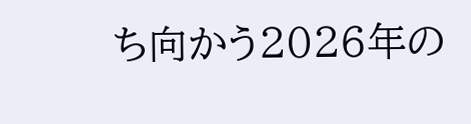ち向かう2026年の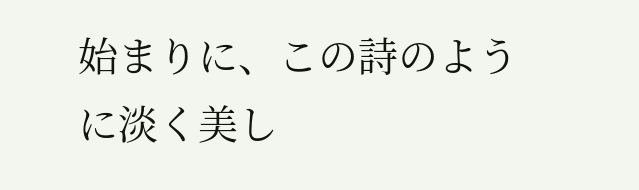始まりに、この詩のように淡く美し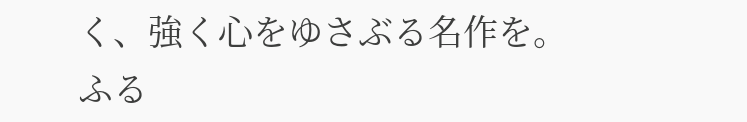く、強く心をゆさぶる名作を。
ふる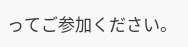ってご参加ください。